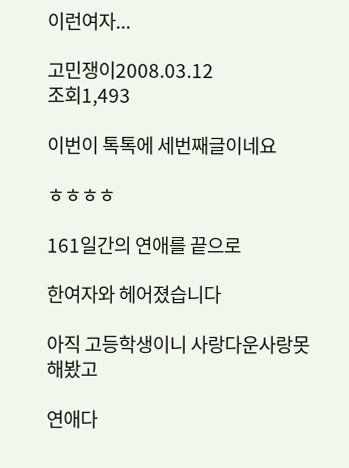이런여자...

고민쟁이2008.03.12
조회1,493

이번이 톡톡에 세번째글이네요

ㅎㅎㅎㅎ

161일간의 연애를 끝으로

한여자와 헤어졌습니다

아직 고등학생이니 사랑다운사랑못해봤고

연애다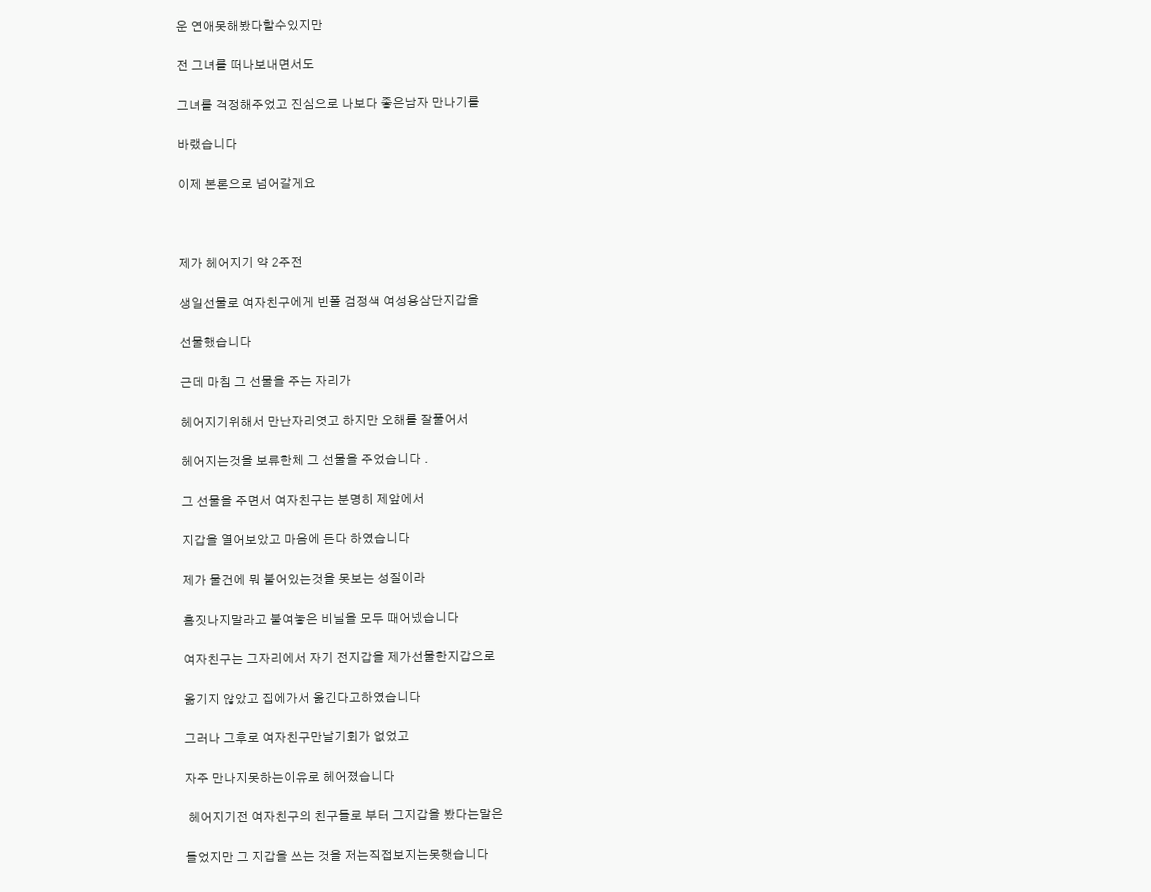운 연애못해봤다할수있지만

전 그녀를 떠나보내면서도

그녀를 걱정해주었고 진심으로 나보다 좋은남자 만나기를

바랬습니다

이제 본론으로 넘어갈게요



제가 헤어지기 약 2주전

생일선물로 여자친구에게 빈폴 검정색 여성용삼단지갑을

선물했습니다

근데 마침 그 선물을 주는 자리가

헤어지기위해서 만난자리엿고 하지만 오해를 잘풀어서

헤어지는것을 보류한체 그 선물을 주었습니다 .

그 선물을 주면서 여자친구는 분명히 제앞에서

지갑을 열어보았고 마음에 든다 하였습니다

제가 물건에 뭐 붙어있는것을 못보는 성질이라

흠짓나지말라고 붙여놓은 비닐을 모두 때어넸습니다

여자친구는 그자리에서 자기 전지갑을 제가선물한지갑으로

옮기지 않았고 집에가서 옮긴다고하였습니다

그러나 그후로 여자친구만날기회가 없었고

자주 만나지못하는이유로 헤어졌습니다

 헤어지기전 여자친구의 친구들로 부터 그지갑을 봤다는말은

들었지만 그 지갑을 쓰는 것을 저는직접보지는못햇습니다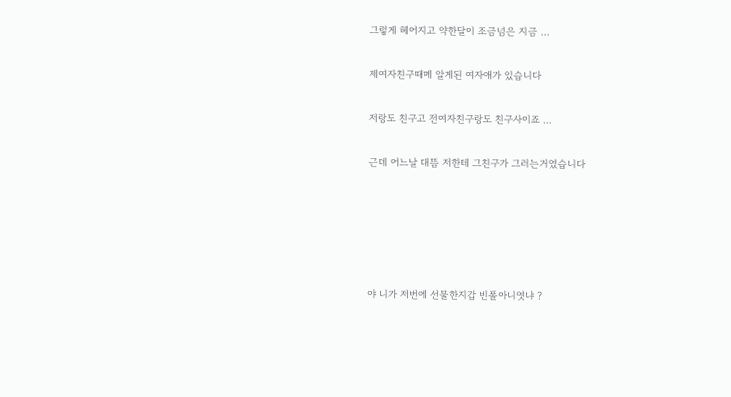그렇게 헤어지고 약한달이 조금넘은 지금 ...

제여자친구때메 알게된 여자애가 있습니다

저랑도 친구고 전여자친구랑도 친구사이죠 ...

근데 어느날 대뜸 저한테 그친구가 그러는거였습니다





야 니가 저번에 선물한지갑 빈폴아니엿냐 ?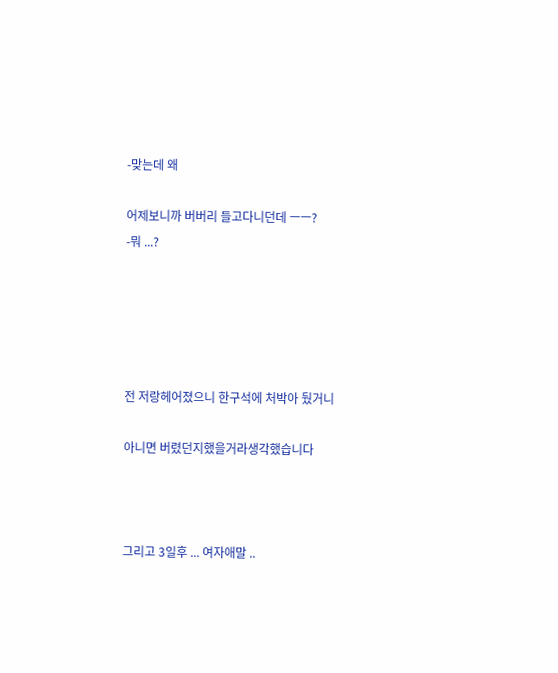-맞는데 왜

어제보니까 버버리 들고다니던데 ㅡㅡ?
-뭐 ...?





전 저랑헤어졌으니 한구석에 처박아 뒀거니

아니면 버렸던지했을거라생각했습니다



그리고 3일후 ... 여자애말 ..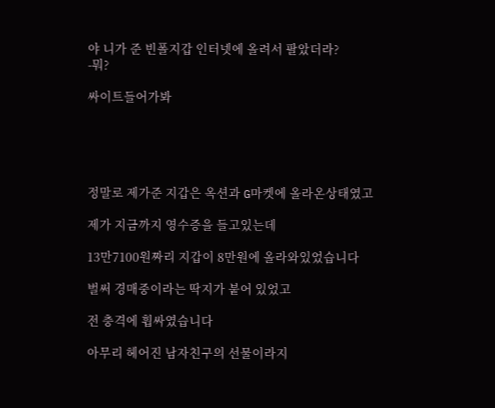야 니가 준 빈폴지갑 인터넷에 올려서 팔았더라?
-뭐?

싸이트들어가봐





정말로 제가준 지갑은 옥션과 G마켓에 올라온상태였고

제가 지금까지 영수증을 들고있는데

13만7100원짜리 지갑이 8만원에 올라와있었습니다

벌써 경매중이라는 딱지가 붙어 있었고

전 충격에 휩싸였습니다

아무리 헤어진 남자친구의 선물이라지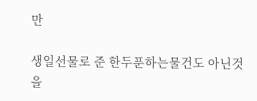만

생일선물로 준 한두푼하는물건도 아닌것을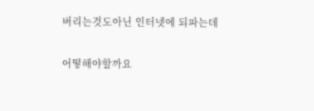버리는것도아닌 인터넷에 되파는데

어떻해야할까요